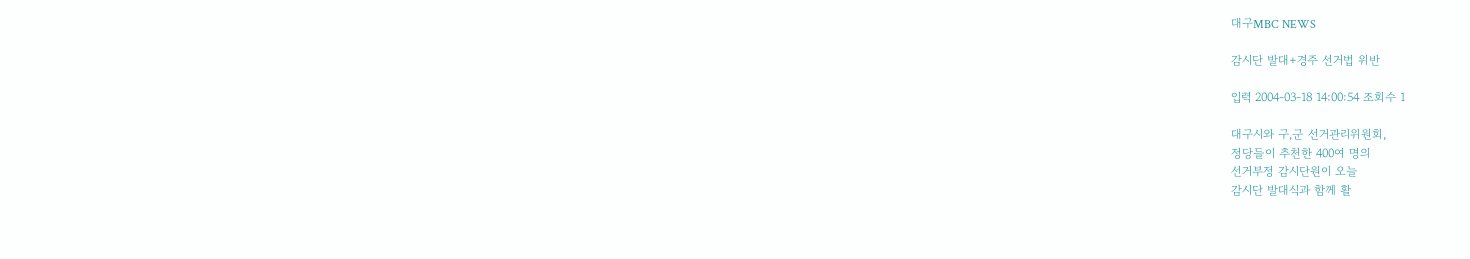대구MBC NEWS

감시단 발대+경주 선거법 위반

입력 2004-03-18 14:00:54 조회수 1

대구시와 구,군 선거관리위원회,
정당들이 추천한 400여 명의
선거부정 감시단원이 오늘
감시단 발대식과 함께 활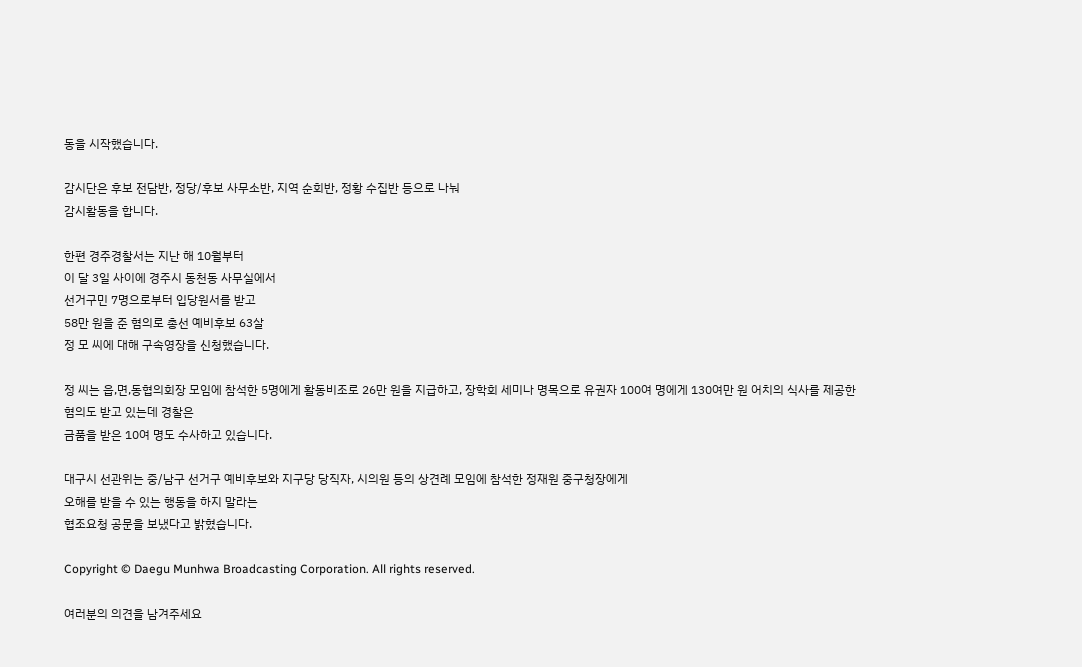동을 시작했습니다.

감시단은 후보 전담반, 정당/후보 사무소반, 지역 순회반, 정황 수집반 등으로 나눠
감시활동을 합니다.

한편 경주경찰서는 지난 해 10월부터
이 달 3일 사이에 경주시 동천동 사무실에서
선거구민 7명으로부터 입당원서를 받고
58만 원을 준 혐의로 총선 예비후보 63살
정 모 씨에 대해 구속영장을 신청했습니다.

정 씨는 읍,면,동협의회장 모임에 참석한 5명에게 활동비조로 26만 원을 지급하고, 장학회 세미나 명목으로 유권자 100여 명에게 130여만 원 어치의 식사를 제공한
혐의도 받고 있는데 경찰은
금품을 받은 10여 명도 수사하고 있습니다.

대구시 선관위는 중/남구 선거구 예비후보와 지구당 당직자, 시의원 등의 상견례 모임에 참석한 정재원 중구청장에게
오해를 받을 수 있는 행동을 하지 말라는
협조요청 공문을 보냈다고 밝혔습니다.

Copyright © Daegu Munhwa Broadcasting Corporation. All rights reserved.

여러분의 의견을 남겨주세요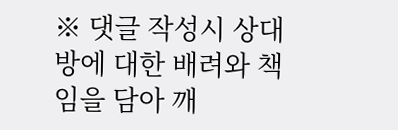※ 댓글 작성시 상대방에 대한 배려와 책임을 담아 깨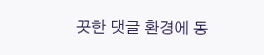끗한 댓글 환경에 동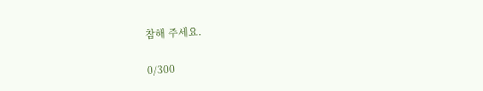참해 주세요.

0/300